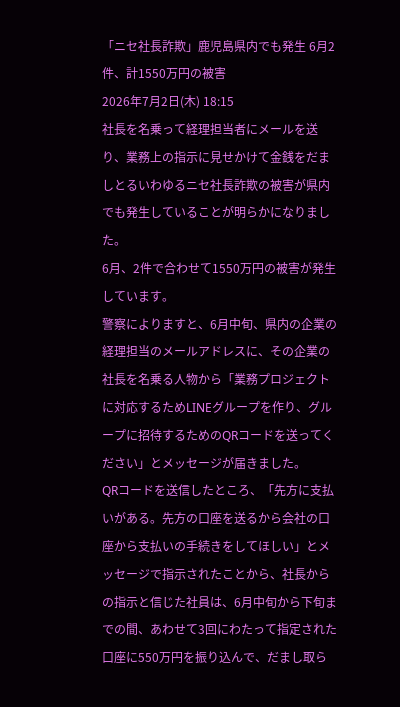「ニセ社長詐欺」鹿児島県内でも発生 6月2件、計1550万円の被害
2026年7月2日(木) 18:15
社長を名乗って経理担当者にメールを送り、業務上の指示に見せかけて金銭をだましとるいわゆるニセ社長詐欺の被害が県内でも発生していることが明らかになりました。
6月、2件で合わせて1550万円の被害が発生しています。
警察によりますと、6月中旬、県内の企業の経理担当のメールアドレスに、その企業の社長を名乗る人物から「業務プロジェクトに対応するためLINEグループを作り、グループに招待するためのQRコードを送ってください」とメッセージが届きました。
QRコードを送信したところ、「先方に支払いがある。先方の口座を送るから会社の口座から支払いの手続きをしてほしい」とメッセージで指示されたことから、社長からの指示と信じた社員は、6月中旬から下旬までの間、あわせて3回にわたって指定された口座に550万円を振り込んで、だまし取ら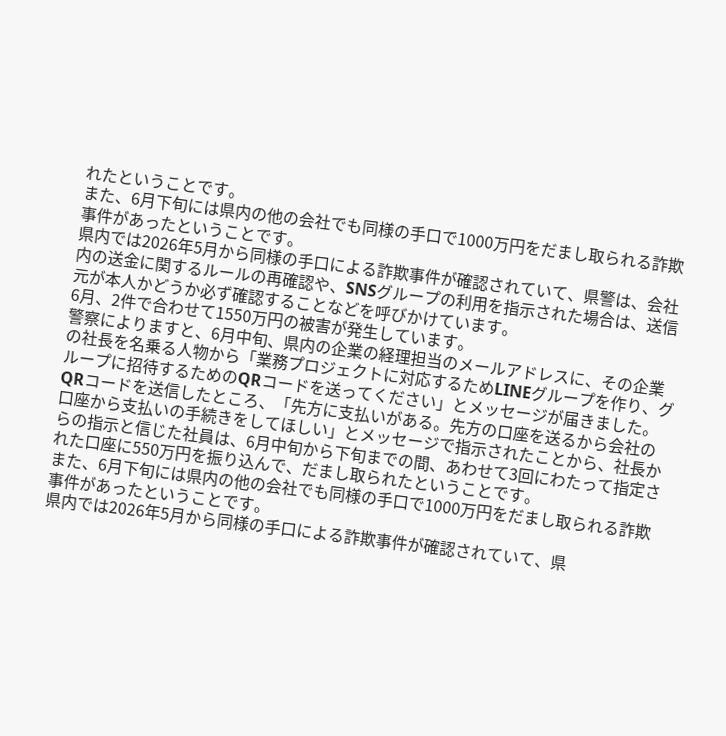れたということです。
また、6月下旬には県内の他の会社でも同様の手口で1000万円をだまし取られる詐欺事件があったということです。
県内では2026年5月から同様の手口による詐欺事件が確認されていて、県警は、会社内の送金に関するルールの再確認や、SNSグループの利用を指示された場合は、送信元が本人かどうか必ず確認することなどを呼びかけています。
6月、2件で合わせて1550万円の被害が発生しています。
警察によりますと、6月中旬、県内の企業の経理担当のメールアドレスに、その企業の社長を名乗る人物から「業務プロジェクトに対応するためLINEグループを作り、グループに招待するためのQRコードを送ってください」とメッセージが届きました。
QRコードを送信したところ、「先方に支払いがある。先方の口座を送るから会社の口座から支払いの手続きをしてほしい」とメッセージで指示されたことから、社長からの指示と信じた社員は、6月中旬から下旬までの間、あわせて3回にわたって指定された口座に550万円を振り込んで、だまし取られたということです。
また、6月下旬には県内の他の会社でも同様の手口で1000万円をだまし取られる詐欺事件があったということです。
県内では2026年5月から同様の手口による詐欺事件が確認されていて、県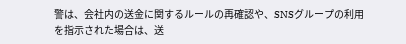警は、会社内の送金に関するルールの再確認や、SNSグループの利用を指示された場合は、送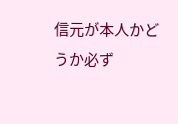信元が本人かどうか必ず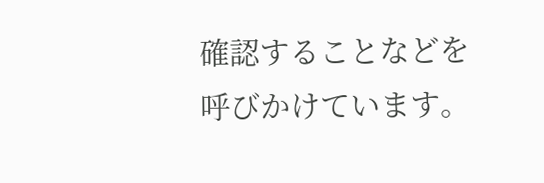確認することなどを呼びかけています。